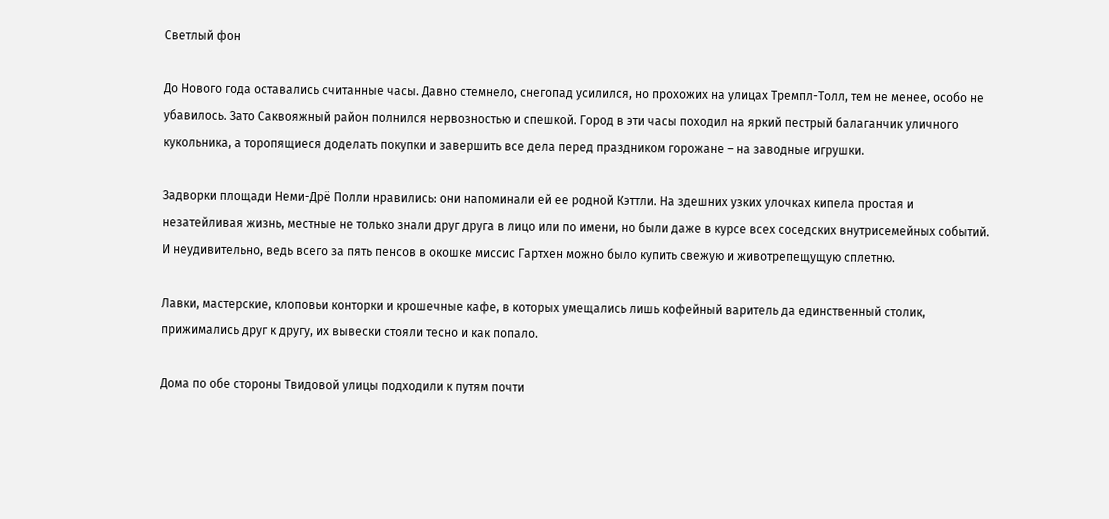Светлый фон

До Нового года оставались считанные часы. Давно стемнело, снегопад усилился, но прохожих на улицах Тремпл-Толл, тем не менее, особо не убавилось. Зато Саквояжный район полнился нервозностью и спешкой. Город в эти часы походил на яркий пестрый балаганчик уличного кукольника, а торопящиеся доделать покупки и завершить все дела перед праздником горожане – на заводные игрушки.

Задворки площади Неми-Дрё Полли нравились: они напоминали ей ее родной Кэттли. На здешних узких улочках кипела простая и незатейливая жизнь, местные не только знали друг друга в лицо или по имени, но были даже в курсе всех соседских внутрисемейных событий. И неудивительно, ведь всего за пять пенсов в окошке миссис Гартхен можно было купить свежую и животрепещущую сплетню.

Лавки, мастерские, клоповьи конторки и крошечные кафе, в которых умещались лишь кофейный варитель да единственный столик, прижимались друг к другу, их вывески стояли тесно и как попало.

Дома по обе стороны Твидовой улицы подходили к путям почти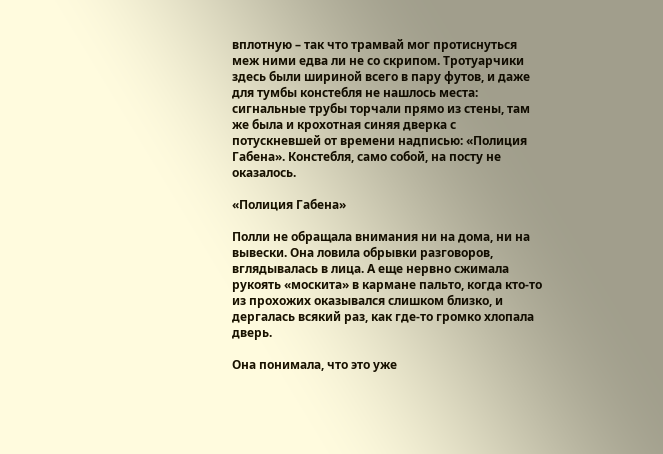вплотную – так что трамвай мог протиснуться меж ними едва ли не со скрипом. Тротуарчики здесь были шириной всего в пару футов, и даже для тумбы констебля не нашлось места: сигнальные трубы торчали прямо из стены, там же была и крохотная синяя дверка с потускневшей от времени надписью: «Полиция Габена». Констебля, само собой, на посту не оказалось.

«Полиция Габена»

Полли не обращала внимания ни на дома, ни на вывески. Она ловила обрывки разговоров, вглядывалась в лица. А еще нервно сжимала рукоять «москита» в кармане пальто, когда кто-то из прохожих оказывался слишком близко, и дергалась всякий раз, как где-то громко хлопала дверь.

Она понимала, что это уже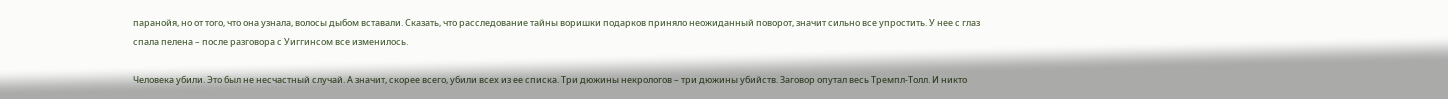паранойя, но от того, что она узнала, волосы дыбом вставали. Сказать, что расследование тайны воришки подарков приняло неожиданный поворот, значит сильно все упростить. У нее с глаз спала пелена – после разговора с Уиггинсом все изменилось.

Человека убили. Это был не несчастный случай. А значит, скорее всего, убили всех из ее списка. Три дюжины некрологов – три дюжины убийств. Заговор опутал весь Тремпл-Толл. И никто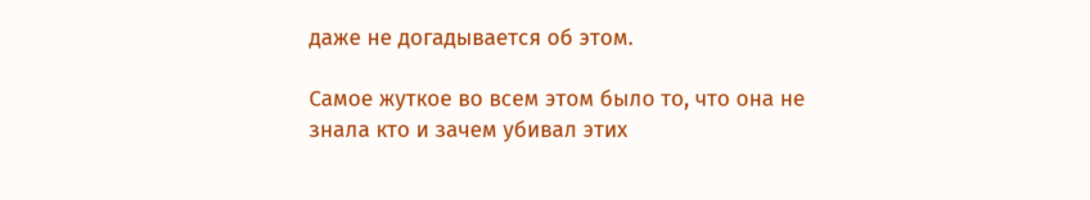даже не догадывается об этом.

Самое жуткое во всем этом было то, что она не знала кто и зачем убивал этих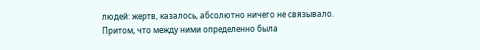людей: жертв, казалось, абсолютно ничего не связывало. Притом, что между ними определенно была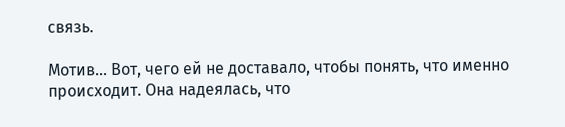связь.

Мотив… Вот, чего ей не доставало, чтобы понять, что именно происходит. Она надеялась, что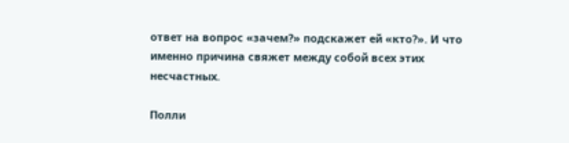ответ на вопрос «зачем?» подскажет ей «кто?». И что именно причина свяжет между собой всех этих несчастных.

Полли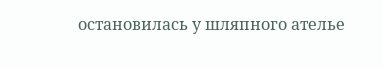остановилась у шляпного ателье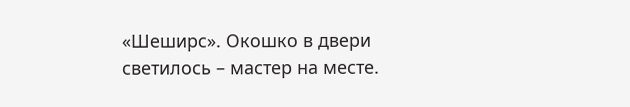«Шеширс». Окошко в двери светилось – мастер на месте.